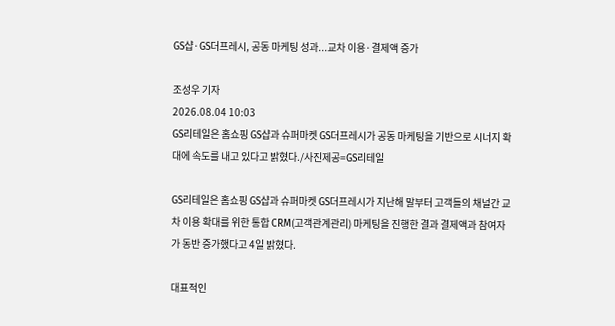GS샵·GS더프레시, 공동 마케팅 성과...교차 이용·결제액 증가

조성우 기자
2026.08.04 10:03
GS리테일은 홈쇼핑 GS샵과 슈퍼마켓 GS더프레시가 공동 마케팅을 기반으로 시너지 확대에 속도를 내고 있다고 밝혔다./사진제공=GS리테일

GS리테일은 홈쇼핑 GS샵과 슈퍼마켓 GS더프레시가 지난해 말부터 고객들의 채널간 교차 이용 확대를 위한 통합 CRM(고객관계관리) 마케팅을 진행한 결과 결제액과 참여자가 동반 증가했다고 4일 밝혔다.

대표적인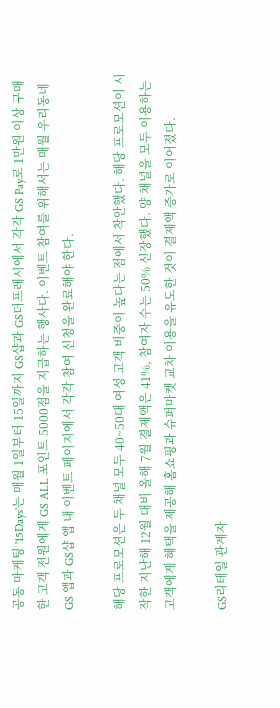공동 마케팅 '15Days'는 매월 1일부터 15일까지 GS샵과 GS더프레시에서 각각 GS Pay로 1만원 이상 구매한 고객 전원에게 GS ALL 포인트 5000점을 지급하는 행사다. 이벤트 참여를 위해서는 매월 우리동네GS 앱과 GS샵 앱 내 이벤트 페이지에서 각각 참여 신청을 완료해야 한다.

해당 프로모션은 두 채널 모두 40~50대 여성 고객 비중이 높다는 점에서 착안했다. 해당 프로모션이 시작한 지난해 12월 대비 올해 7월 결제액은 41%, 참여자 수는 50% 신장했다. 양 채널을 모두 이용하는 고객에게 혜택을 제공해 홈쇼핑과 슈퍼마켓 교차 이용을 유도한 것이 결제액 증가로 이어졌다.

GS리테일 관계자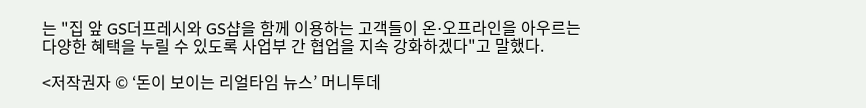는 "집 앞 GS더프레시와 GS샵을 함께 이용하는 고객들이 온∙오프라인을 아우르는 다양한 혜택을 누릴 수 있도록 사업부 간 협업을 지속 강화하겠다"고 말했다.

<저작권자 © ‘돈이 보이는 리얼타임 뉴스’ 머니투데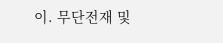이. 무단전재 및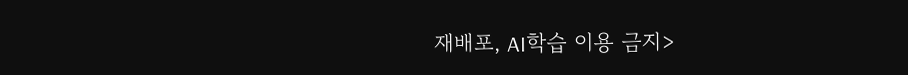재배포, AI학습 이용 금지>